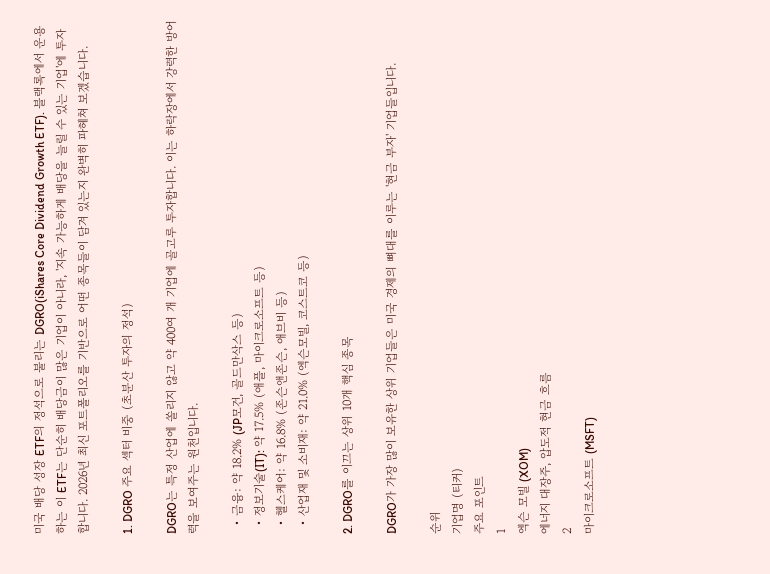미국 배당 성장 ETF의 정석으로 불리는 DGRO(iShares Core Dividend Growth ETF). 블랙록에서 운용하는 이 ETF는 단순히 배당금이 많은 기업이 아니라, '지속 가능하게 배당을 늘릴 수 있는 기업'에 투자합니다. 2026년 최신 포트폴리오를 기반으로 어떤 종목들이 담겨 있는지 완벽히 파헤쳐 보겠습니다.

1. DGRO 주요 섹터 비중 (초분산 투자의 정석)

DGRO는 특정 산업에 쏠리지 않고 약 400여 개 기업에 골고루 투자합니다. 이는 하락장에서 강력한 방어력을 보여주는 원천입니다.

  • 금융: 약 18.2% (JP모건, 골드만삭스 등)
  • 정보기술(IT): 약 17.5% (애플, 마이크로소프트 등)
  • 헬스케어: 약 16.8% (존슨앤존슨, 애브비 등)
  • 산업재 및 소비재: 약 21.0% (엑슨모빌, 코스트코 등)

2. DGRO를 이끄는 상위 10개 핵심 종목

DGRO가 가장 많이 보유한 상위 기업들은 미국 경제의 뼈대를 이루는 '현금 부자' 기업들입니다.

순위
기업명 (티커)
주요 포인트
1
엑슨 모빌 (XOM)
에너지 대장주, 압도적 현금 흐름
2
마이크로소프트 (MSFT)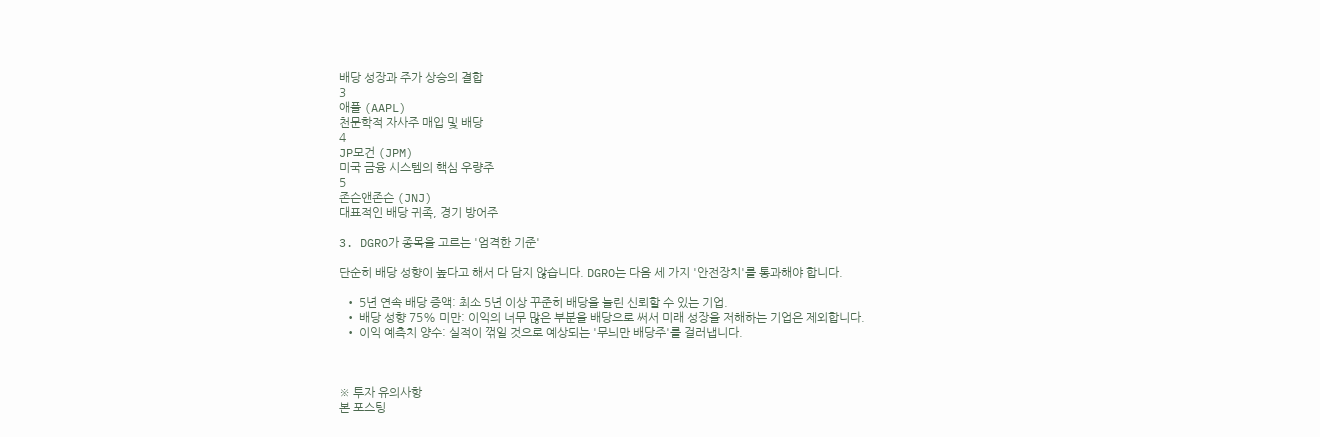배당 성장과 주가 상승의 결합
3
애플 (AAPL)
천문학적 자사주 매입 및 배당
4
JP모건 (JPM)
미국 금융 시스템의 핵심 우량주
5
존슨앤존슨 (JNJ)
대표적인 배당 귀족, 경기 방어주

3. DGRO가 종목을 고르는 '엄격한 기준'

단순히 배당 성향이 높다고 해서 다 담지 않습니다. DGRO는 다음 세 가지 '안전장치'를 통과해야 합니다.

  • 5년 연속 배당 증액: 최소 5년 이상 꾸준히 배당을 늘린 신뢰할 수 있는 기업.
  • 배당 성향 75% 미만: 이익의 너무 많은 부분을 배당으로 써서 미래 성장을 저해하는 기업은 제외합니다.
  • 이익 예측치 양수: 실적이 꺾일 것으로 예상되는 '무늬만 배당주'를 걸러냅니다.



※ 투자 유의사항
본 포스팅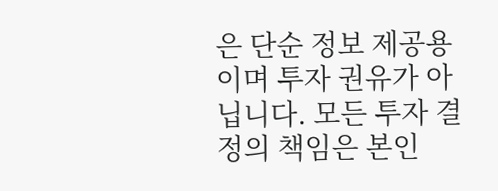은 단순 정보 제공용이며 투자 권유가 아닙니다. 모든 투자 결정의 책임은 본인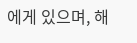에게 있으며, 해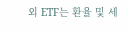외 ETF는 환율 및 세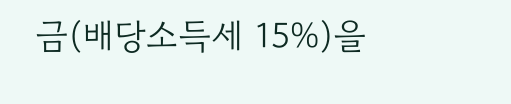금(배당소득세 15%)을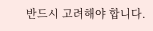반드시 고려해야 합니다.